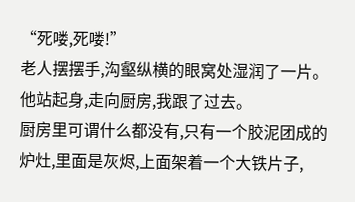“死喽,死喽!”
老人摆摆手,沟壑纵横的眼窝处湿润了一片。
他站起身,走向厨房,我跟了过去。
厨房里可谓什么都没有,只有一个胶泥团成的炉灶,里面是灰烬,上面架着一个大铁片子,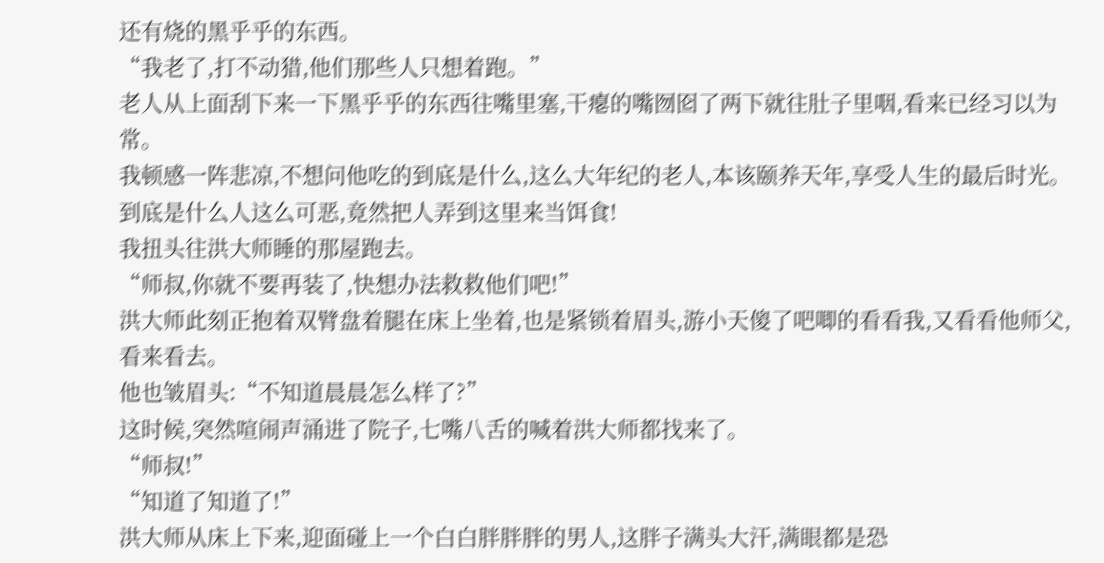还有烧的黑乎乎的东西。
“我老了,打不动猎,他们那些人只想着跑。”
老人从上面刮下来一下黑乎乎的东西往嘴里塞,干瘪的嘴囫囵了两下就往肚子里咽,看来已经习以为常。
我顿感一阵悲凉,不想问他吃的到底是什么,这么大年纪的老人,本该颐养天年,享受人生的最后时光。
到底是什么人这么可恶,竟然把人弄到这里来当饵食!
我扭头往洪大师睡的那屋跑去。
“师叔,你就不要再装了,快想办法救救他们吧!”
洪大师此刻正抱着双臂盘着腿在床上坐着,也是紧锁着眉头,游小天傻了吧唧的看看我,又看看他师父,看来看去。
他也皱眉头:“不知道晨晨怎么样了?”
这时候,突然喧闹声涌进了院子,七嘴八舌的喊着洪大师都找来了。
“师叔!”
“知道了知道了!”
洪大师从床上下来,迎面碰上一个白白胖胖胖的男人,这胖子满头大汗,满眼都是恐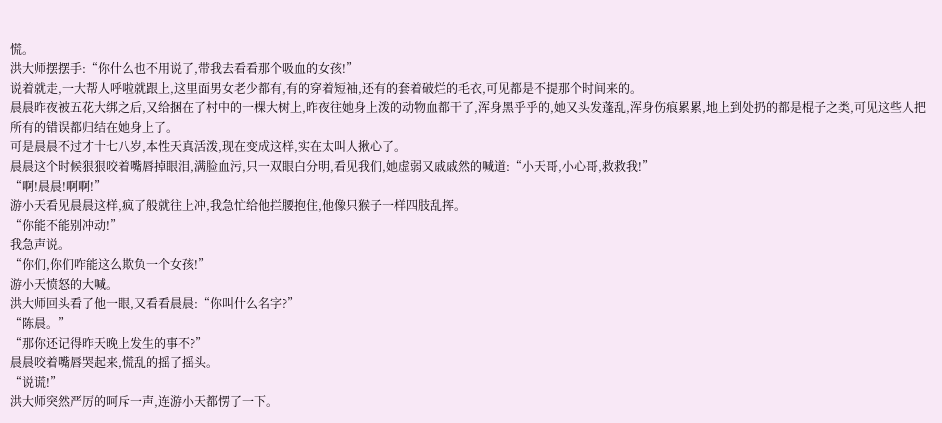慌。
洪大师摆摆手:“你什么也不用说了,带我去看看那个吸血的女孩!”
说着就走,一大帮人呼啦就跟上,这里面男女老少都有,有的穿着短袖,还有的套着破烂的毛衣,可见都是不提那个时间来的。
晨晨昨夜被五花大绑之后,又给捆在了村中的一棵大树上,昨夜往她身上泼的动物血都干了,浑身黑乎乎的,她又头发蓬乱,浑身伤痕累累,地上到处扔的都是棍子之类,可见这些人把所有的错误都归结在她身上了。
可是晨晨不过才十七八岁,本性天真活泼,现在变成这样,实在太叫人揪心了。
晨晨这个时候狠狠咬着嘴唇掉眼泪,满脸血污,只一双眼白分明,看见我们,她虚弱又戚戚然的喊道:“小天哥,小心哥,救救我!”
“啊!晨晨!啊啊!”
游小天看见晨晨这样,疯了般就往上冲,我急忙给他拦腰抱住,他像只猴子一样四肢乱挥。
“你能不能别冲动!”
我急声说。
“你们,你们咋能这么欺负一个女孩!”
游小天愤怒的大喊。
洪大师回头看了他一眼,又看看晨晨:“你叫什么名字?”
“陈晨。”
“那你还记得昨天晚上发生的事不?”
晨晨咬着嘴唇哭起来,慌乱的摇了摇头。
“说谎!”
洪大师突然严厉的呵斥一声,连游小天都愣了一下。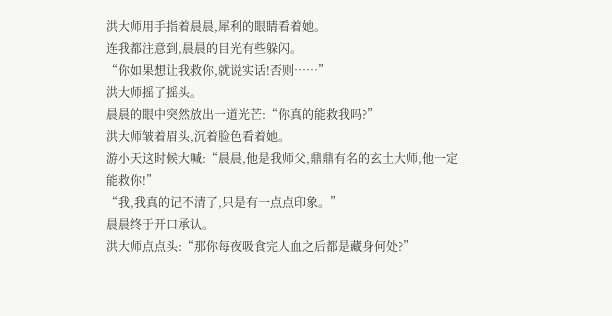洪大师用手指着晨晨,犀利的眼睛看着她。
连我都注意到,晨晨的目光有些躲闪。
“你如果想让我救你,就说实话!否则……”
洪大师摇了摇头。
晨晨的眼中突然放出一道光芒:“你真的能救我吗?”
洪大师皱着眉头,沉着脸色看着她。
游小天这时候大喊:“晨晨,他是我师父,鼎鼎有名的玄土大师,他一定能救你!”
“我,我真的记不清了,只是有一点点印象。”
晨晨终于开口承认。
洪大师点点头:“那你每夜吸食完人血之后都是藏身何处?”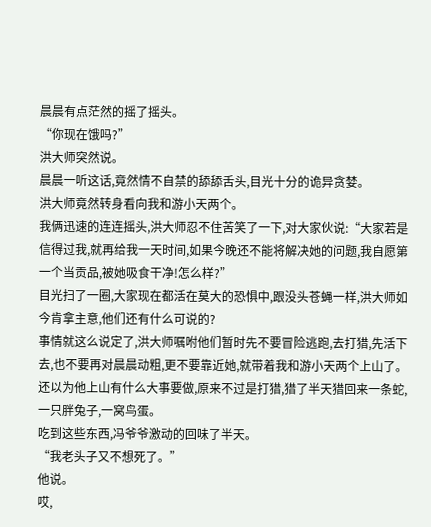晨晨有点茫然的摇了摇头。
“你现在饿吗?”
洪大师突然说。
晨晨一听这话,竟然情不自禁的舔舔舌头,目光十分的诡异贪婪。
洪大师竟然转身看向我和游小天两个。
我俩迅速的连连摇头,洪大师忍不住苦笑了一下,对大家伙说:“大家若是信得过我,就再给我一天时间,如果今晚还不能将解决她的问题,我自愿第一个当贡品,被她吸食干净!怎么样?”
目光扫了一圈,大家现在都活在莫大的恐惧中,跟没头苍蝇一样,洪大师如今肯拿主意,他们还有什么可说的?
事情就这么说定了,洪大师嘱咐他们暂时先不要冒险逃跑,去打猎,先活下去,也不要再对晨晨动粗,更不要靠近她,就带着我和游小天两个上山了。
还以为他上山有什么大事要做,原来不过是打猎,猎了半天猎回来一条蛇,一只胖兔子,一窝鸟蛋。
吃到这些东西,冯爷爷激动的回味了半天。
“我老头子又不想死了。”
他说。
哎,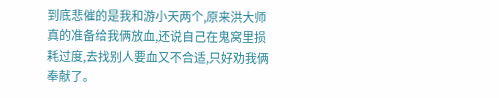到底悲催的是我和游小天两个,原来洪大师真的准备给我俩放血,还说自己在鬼窝里损耗过度,去找别人要血又不合适,只好劝我俩奉献了。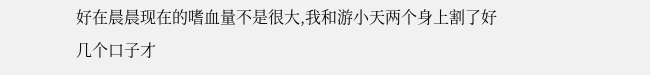好在晨晨现在的嗜血量不是很大,我和游小天两个身上割了好几个口子才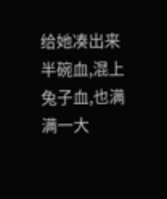给她凑出来半碗血,混上兔子血,也满满一大